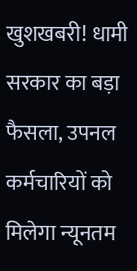खुशखबरी! धामी सरकार का बड़ा फैसला, उपनल कर्मचारियों को मिलेगा न्यूनतम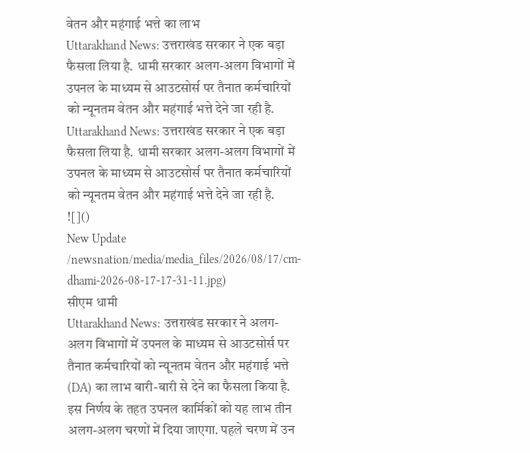वेतन और महंगाई भत्ते का लाभ
Uttarakhand News: उत्तराखंड सरकार ने एक बड़ा फैसला लिया है. धामी सरकार अलग-अलग विभागों में उपनल के माध्यम से आउटसोर्स पर तैनात कर्मचारियों को न्यूनतम वेतन और महंगाई भत्ते देने जा रही है.
Uttarakhand News: उत्तराखंड सरकार ने एक बड़ा फैसला लिया है. धामी सरकार अलग-अलग विभागों में उपनल के माध्यम से आउटसोर्स पर तैनात कर्मचारियों को न्यूनतम वेतन और महंगाई भत्ते देने जा रही है.
![]()
New Update
/newsnation/media/media_files/2026/08/17/cm-dhami-2026-08-17-17-31-11.jpg)
सीएम धामी
Uttarakhand News: उत्तराखंड सरकार ने अलग-अलग विभागों में उपनल के माध्यम से आउटसोर्स पर तैनात कर्मचारियों को न्यूनतम वेतन और महंगाई भत्ते (DA) का लाभ बारी-बारी से देने का फैसला किया है. इस निर्णय के तहत उपनल कार्मिकों को यह लाभ तीन अलग-अलग चरणों में दिया जाएगा. पहले चरण में उन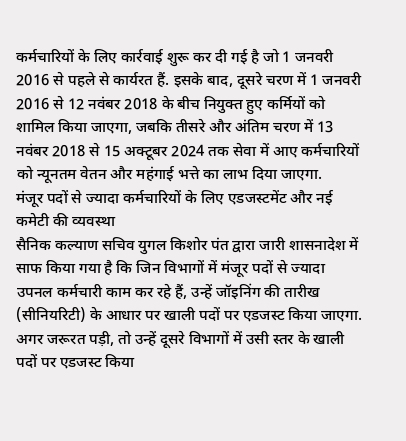कर्मचारियों के लिए कार्रवाई शुरू कर दी गई है जो 1 जनवरी 2016 से पहले से कार्यरत हैं. इसके बाद, दूसरे चरण में 1 जनवरी 2016 से 12 नवंबर 2018 के बीच नियुक्त हुए कर्मियों को शामिल किया जाएगा, जबकि तीसरे और अंतिम चरण में 13 नवंबर 2018 से 15 अक्टूबर 2024 तक सेवा में आए कर्मचारियों को न्यूनतम वेतन और महंगाई भत्ते का लाभ दिया जाएगा.
मंजूर पदों से ज्यादा कर्मचारियों के लिए एडजस्टमेंट और नई कमेटी की व्यवस्था
सैनिक कल्याण सचिव युगल किशोर पंत द्वारा जारी शासनादेश में साफ किया गया है कि जिन विभागों में मंजूर पदों से ज्यादा उपनल कर्मचारी काम कर रहे हैं, उन्हें जॉइनिंग की तारीख (सीनियरिटी) के आधार पर खाली पदों पर एडजस्ट किया जाएगा. अगर जरूरत पड़ी, तो उन्हें दूसरे विभागों में उसी स्तर के खाली पदों पर एडजस्ट किया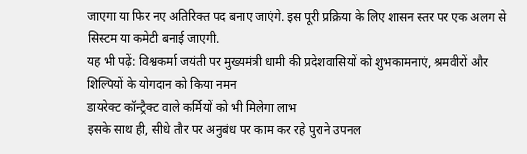जाएगा या फिर नए अतिरिक्त पद बनाए जाएंगे. इस पूरी प्रक्रिया के लिए शासन स्तर पर एक अलग से सिस्टम या कमेटी बनाई जाएगी.
यह भी पढ़ें: विश्वकर्मा जयंती पर मुख्यमंत्री धामी की प्रदेशवासियों को शुभकामनाएं, श्रमवीरों और शिल्पियों के योगदान को किया नमन
डायरेक्ट कॉन्ट्रैक्ट वाले कर्मियों को भी मिलेगा लाभ
इसके साथ ही, सीधे तौर पर अनुबंध पर काम कर रहे पुराने उपनल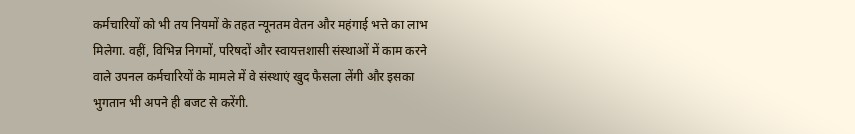कर्मचारियों को भी तय नियमों के तहत न्यूनतम वेतन और महंगाई भत्ते का लाभ मिलेगा. वहीं, विभिन्न निगमों, परिषदों और स्वायत्तशासी संस्थाओं में काम करने वाले उपनल कर्मचारियों के मामले में वे संस्थाएं खुद फैसला लेंगी और इसका भुगतान भी अपने ही बजट से करेंगी.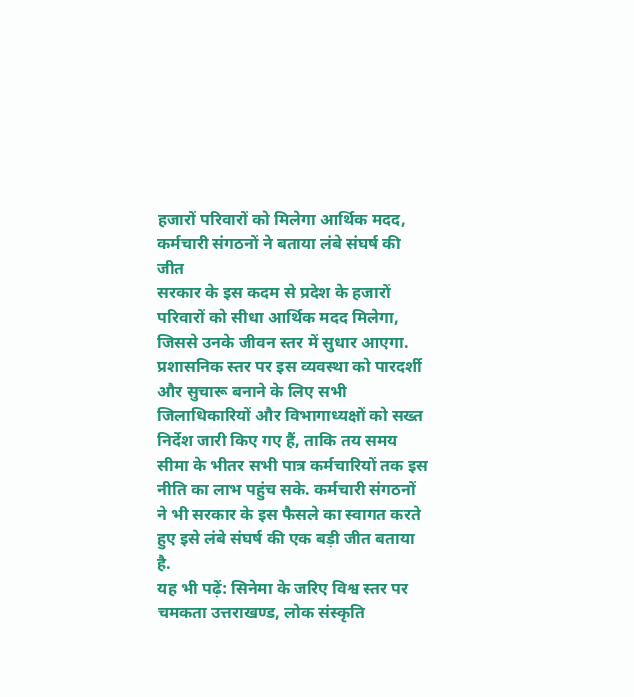हजारों परिवारों को मिलेगा आर्थिक मदद, कर्मचारी संगठनों ने बताया लंबे संघर्ष की जीत
सरकार के इस कदम से प्रदेश के हजारों परिवारों को सीधा आर्थिक मदद मिलेगा, जिससे उनके जीवन स्तर में सुधार आएगा. प्रशासनिक स्तर पर इस व्यवस्था को पारदर्शी और सुचारू बनाने के लिए सभी जिलाधिकारियों और विभागाध्यक्षों को सख्त निर्देश जारी किए गए हैं, ताकि तय समय सीमा के भीतर सभी पात्र कर्मचारियों तक इस नीति का लाभ पहुंच सके. कर्मचारी संगठनों ने भी सरकार के इस फैसले का स्वागत करते हुए इसे लंबे संघर्ष की एक बड़ी जीत बताया है.
यह भी पढ़ें: सिनेमा के जरिए विश्व स्तर पर चमकता उत्तराखण्ड, लोक संस्कृति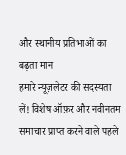और स्थानीय प्रतिभाओं का बढ़ता मान
हमारे न्यूज़लेटर की सदस्यता लें! विशेष ऑफ़र और नवीनतम समाचार प्राप्त करने वाले पहले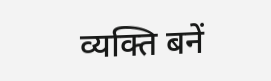व्यक्ति बनें